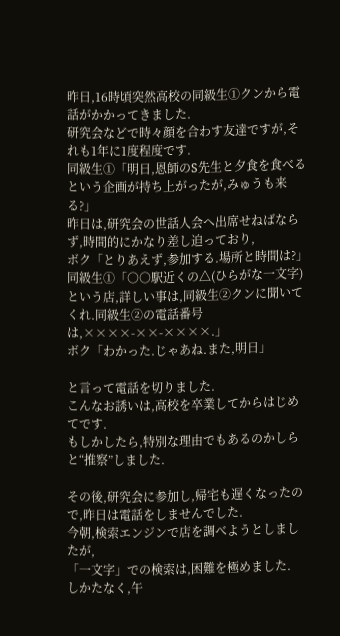昨日,16時頃突然高校の同級生①クンから電話がかかってきました.
研究会などで時々顔を合わす友達ですが,それも1年に1度程度です.
同級生①「明日,恩師のS先生と夕食を食べるという企画が持ち上がったが,みゅうも来る?」
昨日は,研究会の世話人会へ出席せねばならず,時間的にかなり差し迫っており,
ボク「とりあえず,参加する.場所と時間は?」
同級生①「○○駅近くの△(ひらがな一文字)という店,詳しい事は,同級生②クンに聞いてくれ.同級生②の電話番号は,××××-××-××××.」
ボク「わかった.じゃあね.また,明日」

と言って電話を切りました.
こんなお誘いは,高校を卒業してからはじめてです.
もしかしたら,特別な理由でもあるのかしらと“推察”しました.

その後,研究会に参加し,帰宅も遅くなったので,昨日は電話をしませんでした.
今朝,検索エンジンで店を調べようとしましたが,
「一文字」での検索は,困難を極めました.
しかたなく,午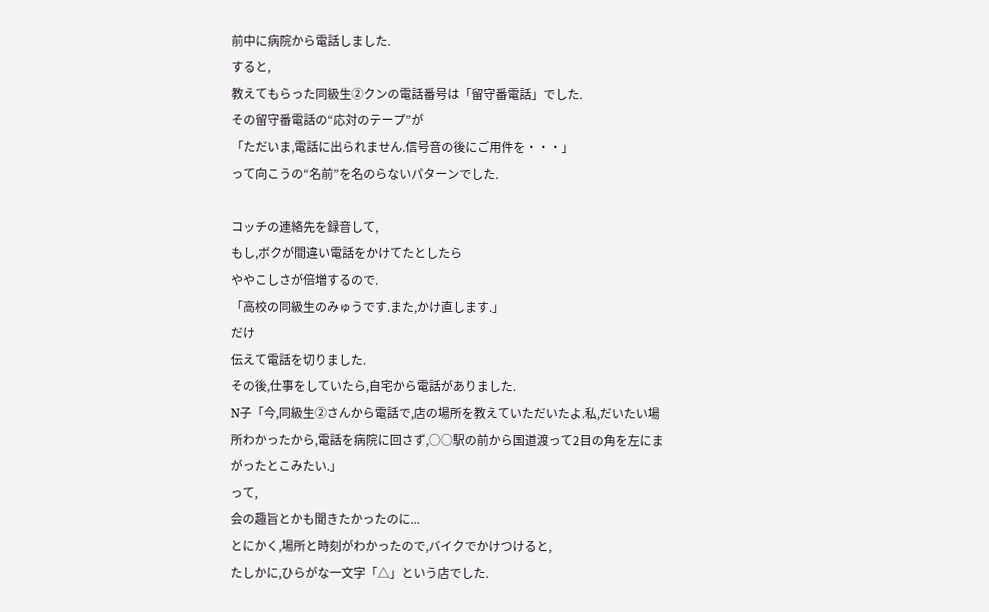前中に病院から電話しました.
すると,
教えてもらった同級生②クンの電話番号は「留守番電話」でした.
その留守番電話の“応対のテープ”が
「ただいま,電話に出られません.信号音の後にご用件を・・・」
って向こうの“名前”を名のらないパターンでした.

コッチの連絡先を録音して,
もし,ボクが間違い電話をかけてたとしたら
ややこしさが倍増するので.
「高校の同級生のみゅうです.また,かけ直します.」
だけ
伝えて電話を切りました.
その後,仕事をしていたら,自宅から電話がありました.
N子「今,同級生②さんから電話で,店の場所を教えていただいたよ.私,だいたい場所わかったから,電話を病院に回さず,○○駅の前から国道渡って2目の角を左にまがったとこみたい.」
って,
会の趣旨とかも聞きたかったのに...
とにかく,場所と時刻がわかったので,バイクでかけつけると,
たしかに,ひらがな一文字「△」という店でした.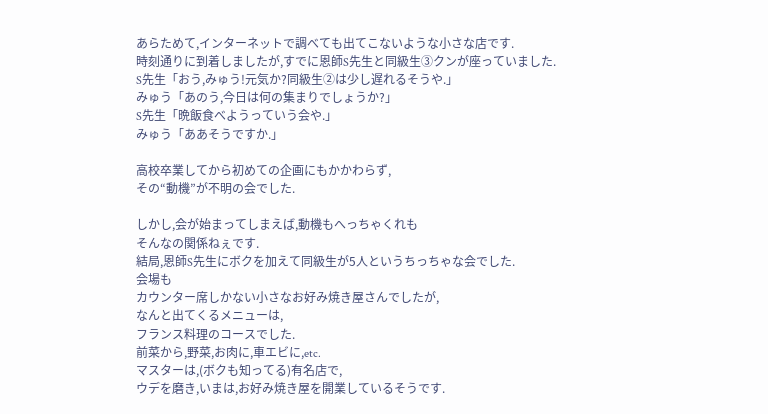あらためて,インターネットで調べても出てこないような小さな店です.
時刻通りに到着しましたが,すでに恩師S先生と同級生③クンが座っていました.
S先生「おう,みゅう!元気か?同級生②は少し遅れるそうや.」
みゅう「あのう,今日は何の集まりでしょうか?」
S先生「晩飯食べようっていう会や.」
みゅう「ああそうですか.」

高校卒業してから初めての企画にもかかわらず,
その“動機”が不明の会でした.

しかし,会が始まってしまえば,動機もへっちゃくれも
そんなの関係ねぇです.
結局,恩師S先生にボクを加えて同級生が5人というちっちゃな会でした.
会場も
カウンター席しかない小さなお好み焼き屋さんでしたが,
なんと出てくるメニューは,
フランス料理のコースでした.
前菜から,野菜,お肉に,車エビに,etc.
マスターは,(ボクも知ってる)有名店で,
ウデを磨き,いまは,お好み焼き屋を開業しているそうです.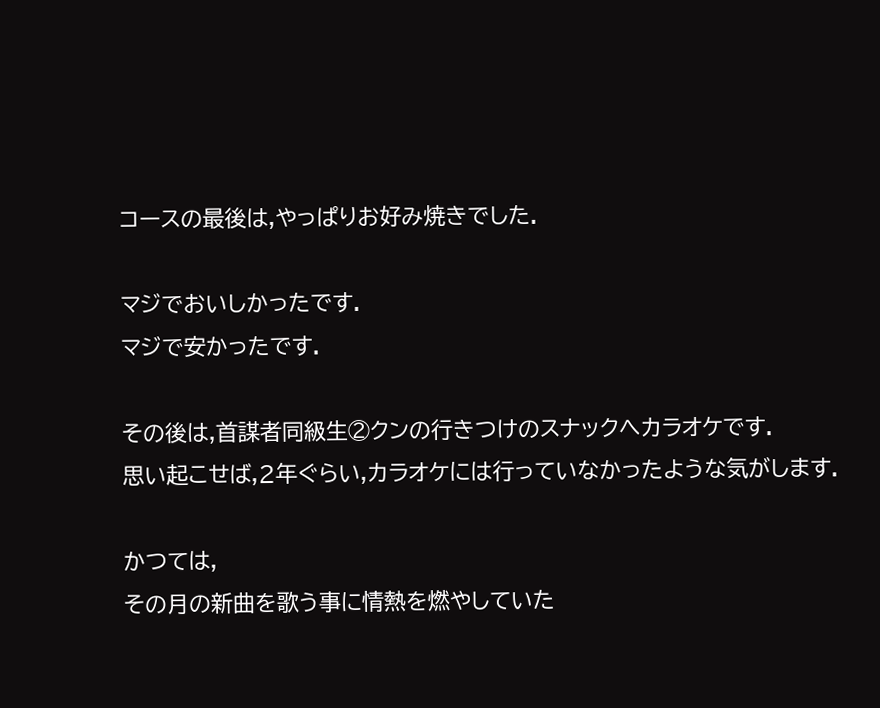コースの最後は,やっぱりお好み焼きでした.

マジでおいしかったです.
マジで安かったです.

その後は,首謀者同級生②クンの行きつけのスナックへカラオケです.
思い起こせば,2年ぐらい,カラオケには行っていなかったような気がします.

かつては,
その月の新曲を歌う事に情熱を燃やしていた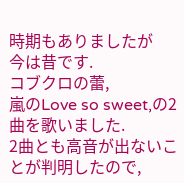時期もありましたが
今は昔です.
コブクロの蕾,
嵐のLove so sweet,の2曲を歌いました.
2曲とも高音が出ないことが判明したので,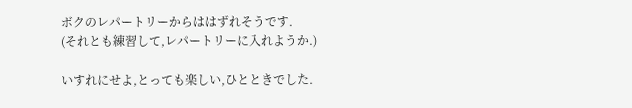ボクのレパートリーからははずれそうです.
(それとも練習して,レパートリーに入れようか.)

いすれにせよ,とっても楽しい,ひとときでした.